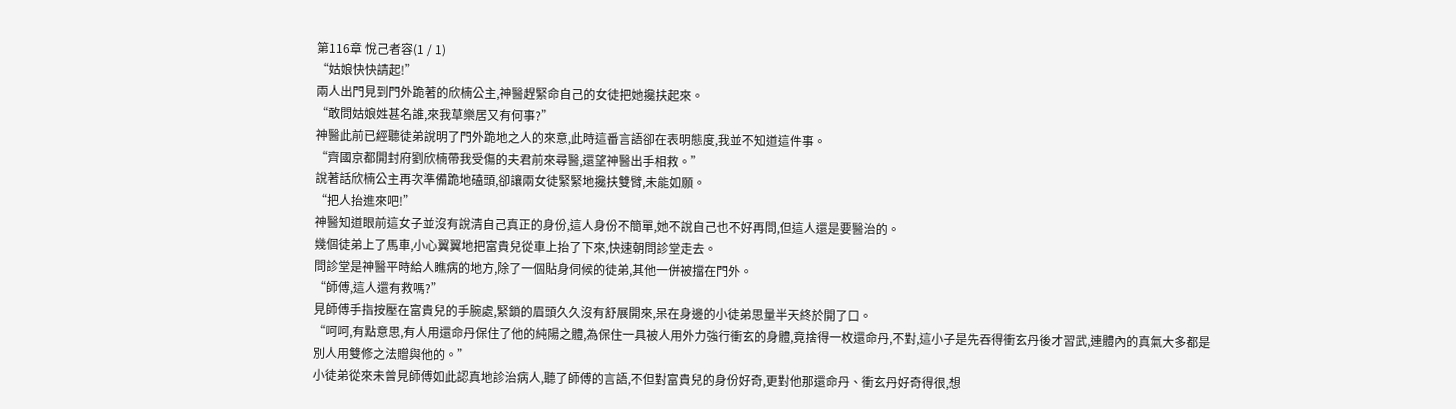第116章 悅己者容(1 / 1)
“姑娘快快請起!”
兩人出門見到門外跪著的欣楠公主,神醫趕緊命自己的女徒把她攙扶起來。
“敢問姑娘姓甚名誰,來我草樂居又有何事?”
神醫此前已經聽徒弟說明了門外跪地之人的來意,此時這番言語卻在表明態度,我並不知道這件事。
“齊國京都開封府劉欣楠帶我受傷的夫君前來尋醫,還望神醫出手相救。”
說著話欣楠公主再次準備跪地磕頭,卻讓兩女徒緊緊地攙扶雙臂,未能如願。
“把人抬進來吧!”
神醫知道眼前這女子並沒有說清自己真正的身份,這人身份不簡單,她不說自己也不好再問,但這人還是要醫治的。
幾個徒弟上了馬車,小心翼翼地把富貴兒從車上抬了下來,快速朝問診堂走去。
問診堂是神醫平時給人瞧病的地方,除了一個貼身伺候的徒弟,其他一併被擋在門外。
“師傅,這人還有救嗎?”
見師傅手指按壓在富貴兒的手腕處,緊鎖的眉頭久久沒有舒展開來,呆在身邊的小徒弟思量半天終於開了口。
“呵呵,有點意思,有人用還命丹保住了他的純陽之體,為保住一具被人用外力強行衝玄的身體,竟捨得一枚還命丹,不對,這小子是先吞得衝玄丹後才習武,連體內的真氣大多都是別人用雙修之法贈與他的。”
小徒弟從來未曾見師傅如此認真地診治病人,聽了師傅的言語,不但對富貴兒的身份好奇,更對他那還命丹、衝玄丹好奇得很,想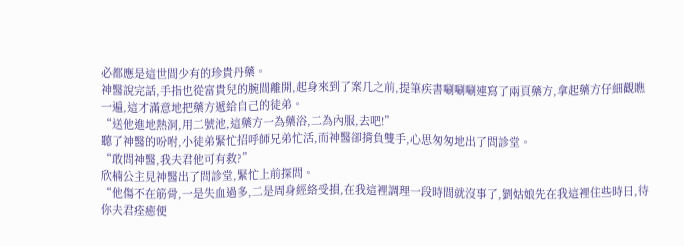必都應是這世間少有的珍貴丹藥。
神醫說完話,手指也從富貴兒的腕間離開,起身來到了案几之前,提筆疾書唰唰唰連寫了兩頁藥方,拿起藥方仔細觀瞧一遍,這才滿意地把藥方遞給自己的徒弟。
“送他進地熱洞,用二號池,這藥方一為藥浴,二為內服,去吧!”
聽了神醫的吩咐,小徒弟緊忙招呼師兄弟忙活,而神醫卻揹負雙手,心思匆匆地出了問診堂。
“敢問神醫,我夫君他可有救?”
欣楠公主見神醫出了問診堂,緊忙上前探問。
“他傷不在筋骨,一是失血過多,二是周身經絡受損,在我這裡調理一段時間就沒事了,劉姑娘先在我這裡住些時日,待你夫君痊癒便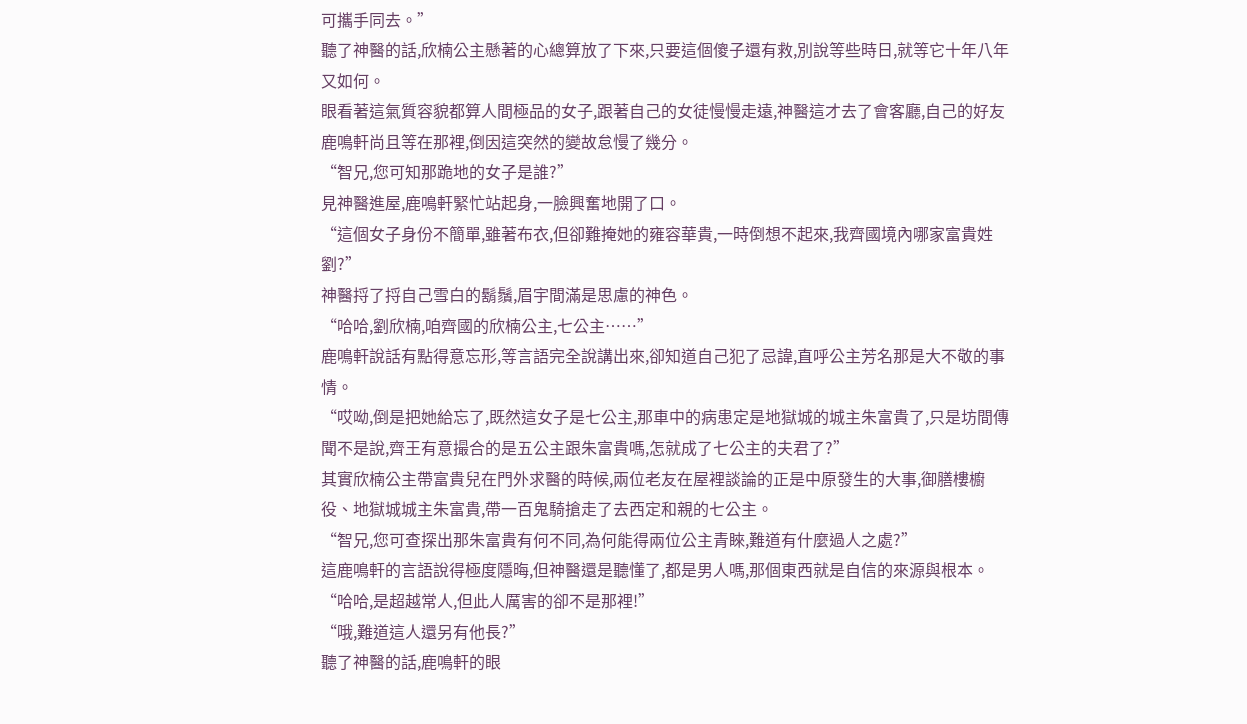可攜手同去。”
聽了神醫的話,欣楠公主懸著的心總算放了下來,只要這個傻子還有救,別說等些時日,就等它十年八年又如何。
眼看著這氣質容貌都算人間極品的女子,跟著自己的女徒慢慢走遠,神醫這才去了會客廳,自己的好友鹿鳴軒尚且等在那裡,倒因這突然的變故怠慢了幾分。
“智兄,您可知那跪地的女子是誰?”
見神醫進屋,鹿鳴軒緊忙站起身,一臉興奮地開了口。
“這個女子身份不簡單,雖著布衣,但卻難掩她的雍容華貴,一時倒想不起來,我齊國境內哪家富貴姓劉?”
神醫捋了捋自己雪白的鬍鬚,眉宇間滿是思慮的神色。
“哈哈,劉欣楠,咱齊國的欣楠公主,七公主……”
鹿鳴軒說話有點得意忘形,等言語完全說講出來,卻知道自己犯了忌諱,直呼公主芳名那是大不敬的事情。
“哎呦,倒是把她給忘了,既然這女子是七公主,那車中的病患定是地獄城的城主朱富貴了,只是坊間傳聞不是說,齊王有意撮合的是五公主跟朱富貴嗎,怎就成了七公主的夫君了?”
其實欣楠公主帶富貴兒在門外求醫的時候,兩位老友在屋裡談論的正是中原發生的大事,御膳樓櫥役、地獄城城主朱富貴,帶一百鬼騎搶走了去西定和親的七公主。
“智兄,您可查探出那朱富貴有何不同,為何能得兩位公主青睞,難道有什麼過人之處?”
這鹿鳴軒的言語說得極度隱晦,但神醫還是聽懂了,都是男人嗎,那個東西就是自信的來源與根本。
“哈哈,是超越常人,但此人厲害的卻不是那裡!”
“哦,難道這人還另有他長?”
聽了神醫的話,鹿鳴軒的眼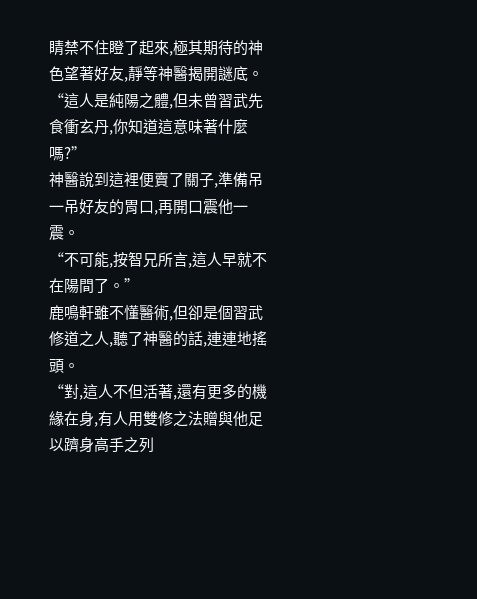睛禁不住瞪了起來,極其期待的神色望著好友,靜等神醫揭開謎底。
“這人是純陽之體,但未曾習武先食衝玄丹,你知道這意味著什麼嗎?”
神醫說到這裡便賣了關子,準備吊一吊好友的胃口,再開口震他一震。
“不可能,按智兄所言,這人早就不在陽間了。”
鹿鳴軒雖不懂醫術,但卻是個習武修道之人,聽了神醫的話,連連地搖頭。
“對,這人不但活著,還有更多的機緣在身,有人用雙修之法贈與他足以躋身高手之列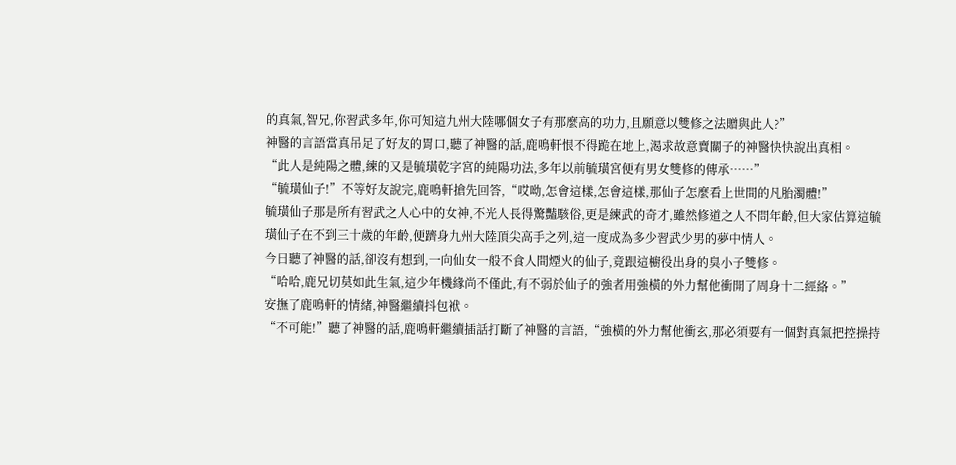的真氣,智兄,你習武多年,你可知這九州大陸哪個女子有那麼高的功力,且願意以雙修之法贈與此人?”
神醫的言語當真吊足了好友的胃口,聽了神醫的話,鹿鳴軒恨不得跪在地上,渴求故意賣關子的神醫快快說出真相。
“此人是純陽之體,練的又是毓璜乾字宮的純陽功法,多年以前毓璜宮便有男女雙修的傳承……”
“毓璜仙子!”不等好友說完,鹿鳴軒搶先回答,“哎呦,怎會這樣,怎會這樣,那仙子怎麼看上世間的凡胎濁體!”
毓璜仙子那是所有習武之人心中的女神,不光人長得驚豔駭俗,更是練武的奇才,雖然修道之人不問年齡,但大家估算這毓璜仙子在不到三十歲的年齡,便躋身九州大陸頂尖高手之列,這一度成為多少習武少男的夢中情人。
今日聽了神醫的話,卻沒有想到,一向仙女一般不食人間煙火的仙子,竟跟這櫥役出身的臭小子雙修。
“哈哈,鹿兄切莫如此生氣,這少年機緣尚不僅此,有不弱於仙子的強者用強橫的外力幫他衝開了周身十二經絡。”
安撫了鹿鳴軒的情緒,神醫繼續抖包袱。
“不可能!”聽了神醫的話,鹿鳴軒繼續插話打斷了神醫的言語,“強橫的外力幫他衝玄,那必須要有一個對真氣把控操持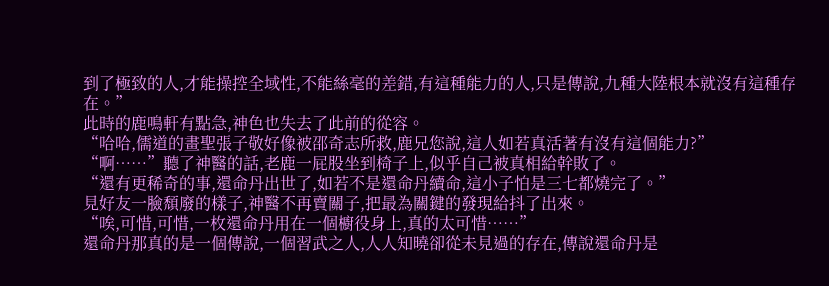到了極致的人,才能操控全域性,不能絲毫的差錯,有這種能力的人,只是傳說,九種大陸根本就沒有這種存在。”
此時的鹿鳴軒有點急,神色也失去了此前的從容。
“哈哈,儒道的畫聖張子敬好像被邵奇志所救,鹿兄您說,這人如若真活著有沒有這個能力?”
“啊……”聽了神醫的話,老鹿一屁股坐到椅子上,似乎自己被真相給幹敗了。
“還有更稀奇的事,還命丹出世了,如若不是還命丹續命,這小子怕是三七都燒完了。”
見好友一臉頹廢的樣子,神醫不再賣關子,把最為關鍵的發現給抖了出來。
“唉,可惜,可惜,一枚還命丹用在一個櫥役身上,真的太可惜……”
還命丹那真的是一個傳說,一個習武之人,人人知曉卻從未見過的存在,傳說還命丹是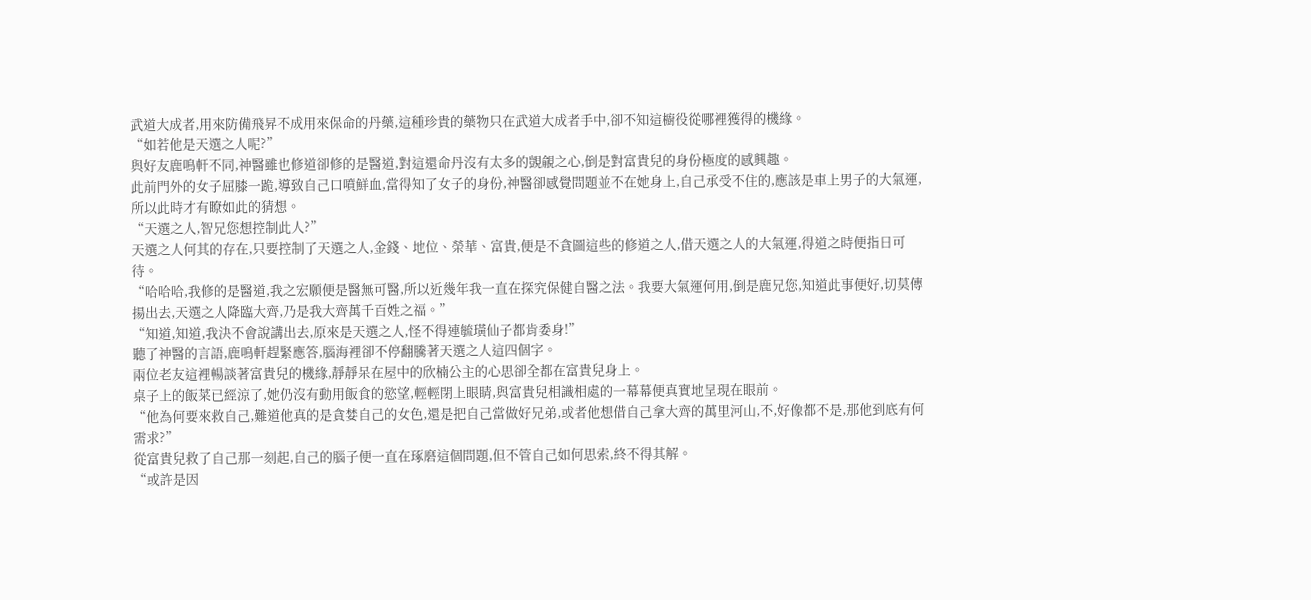武道大成者,用來防備飛昇不成用來保命的丹藥,這種珍貴的藥物只在武道大成者手中,卻不知這櫥役從哪裡獲得的機緣。
“如若他是天選之人呢?”
與好友鹿鳴軒不同,神醫雖也修道卻修的是醫道,對這還命丹沒有太多的覬覦之心,倒是對富貴兒的身份極度的感興趣。
此前門外的女子屈膝一跪,導致自己口噴鮮血,當得知了女子的身份,神醫卻感覺問題並不在她身上,自己承受不住的,應該是車上男子的大氣運,所以此時才有瞭如此的猜想。
“天選之人,智兄您想控制此人?”
天選之人何其的存在,只要控制了天選之人,金錢、地位、榮華、富貴,便是不貪圖這些的修道之人,借天選之人的大氣運,得道之時便指日可待。
“哈哈哈,我修的是醫道,我之宏願便是醫無可醫,所以近幾年我一直在探究保健自醫之法。我要大氣運何用,倒是鹿兄您,知道此事便好,切莫傳揚出去,天選之人降臨大齊,乃是我大齊萬千百姓之福。”
“知道,知道,我決不會說講出去,原來是天選之人,怪不得連毓璜仙子都肯委身!”
聽了神醫的言語,鹿鳴軒趕緊應答,腦海裡卻不停翻騰著天選之人這四個字。
兩位老友這裡暢談著富貴兒的機緣,靜靜呆在屋中的欣楠公主的心思卻全都在富貴兒身上。
桌子上的飯菜已經涼了,她仍沒有動用飯食的慾望,輕輕閉上眼睛,與富貴兒相識相處的一幕幕便真實地呈現在眼前。
“他為何要來救自己,難道他真的是貪婪自己的女色,還是把自己當做好兄弟,或者他想借自己拿大齊的萬里河山,不,好像都不是,那他到底有何需求?”
從富貴兒救了自己那一刻起,自己的腦子便一直在琢磨這個問題,但不管自己如何思索,終不得其解。
“或許是因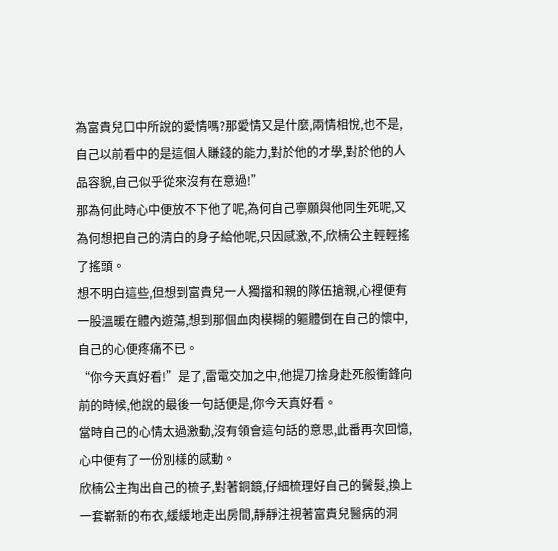為富貴兒口中所說的愛情嗎?那愛情又是什麼,兩情相悅,也不是,自己以前看中的是這個人賺錢的能力,對於他的才學,對於他的人品容貌,自己似乎從來沒有在意過!”
那為何此時心中便放不下他了呢,為何自己寧願與他同生死呢,又為何想把自己的清白的身子給他呢,只因感激,不,欣楠公主輕輕搖了搖頭。
想不明白這些,但想到富貴兒一人獨擋和親的隊伍搶親,心裡便有一股溫暖在體內遊蕩,想到那個血肉模糊的軀體倒在自己的懷中,自己的心便疼痛不已。
“你今天真好看!”是了,雷電交加之中,他提刀捨身赴死般衝鋒向前的時候,他說的最後一句話便是,你今天真好看。
當時自己的心情太過激動,沒有領會這句話的意思,此番再次回憶,心中便有了一份別樣的感動。
欣楠公主掏出自己的梳子,對著銅鏡,仔細梳理好自己的鬢髮,換上一套嶄新的布衣,緩緩地走出房間,靜靜注視著富貴兒醫病的洞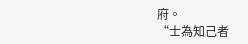府。
“士為知己者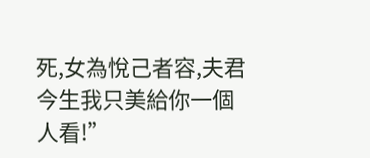死,女為悅己者容,夫君今生我只美給你一個人看!”